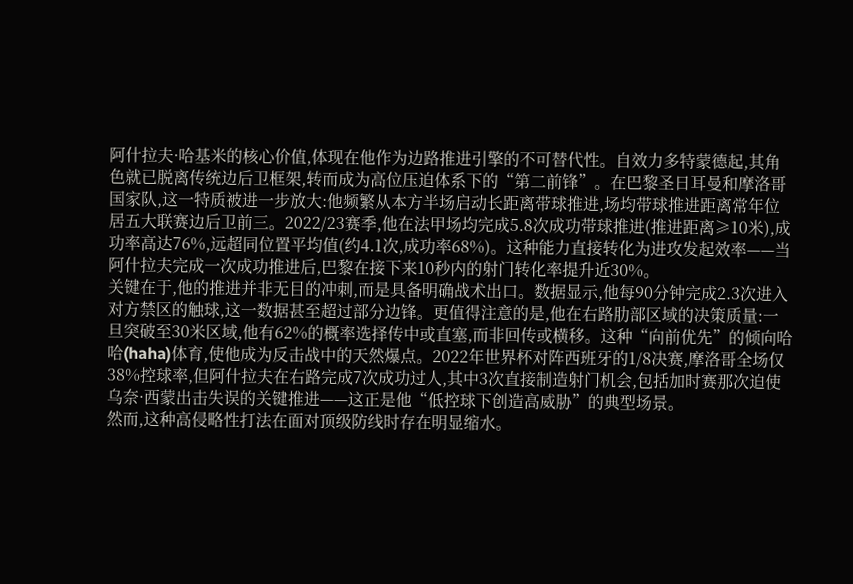阿什拉夫·哈基米的核心价值,体现在他作为边路推进引擎的不可替代性。自效力多特蒙德起,其角色就已脱离传统边后卫框架,转而成为高位压迫体系下的“第二前锋”。在巴黎圣日耳曼和摩洛哥国家队,这一特质被进一步放大:他频繁从本方半场启动长距离带球推进,场均带球推进距离常年位居五大联赛边后卫前三。2022/23赛季,他在法甲场均完成5.8次成功带球推进(推进距离≥10米),成功率高达76%,远超同位置平均值(约4.1次,成功率68%)。这种能力直接转化为进攻发起效率——当阿什拉夫完成一次成功推进后,巴黎在接下来10秒内的射门转化率提升近30%。
关键在于,他的推进并非无目的冲刺,而是具备明确战术出口。数据显示,他每90分钟完成2.3次进入对方禁区的触球,这一数据甚至超过部分边锋。更值得注意的是,他在右路肋部区域的决策质量:一旦突破至30米区域,他有62%的概率选择传中或直塞,而非回传或横移。这种“向前优先”的倾向哈哈(haha)体育,使他成为反击战中的天然爆点。2022年世界杯对阵西班牙的1/8决赛,摩洛哥全场仅38%控球率,但阿什拉夫在右路完成7次成功过人,其中3次直接制造射门机会,包括加时赛那次迫使乌奈·西蒙出击失误的关键推进——这正是他“低控球下创造高威胁”的典型场景。
然而,这种高侵略性打法在面对顶级防线时存在明显缩水。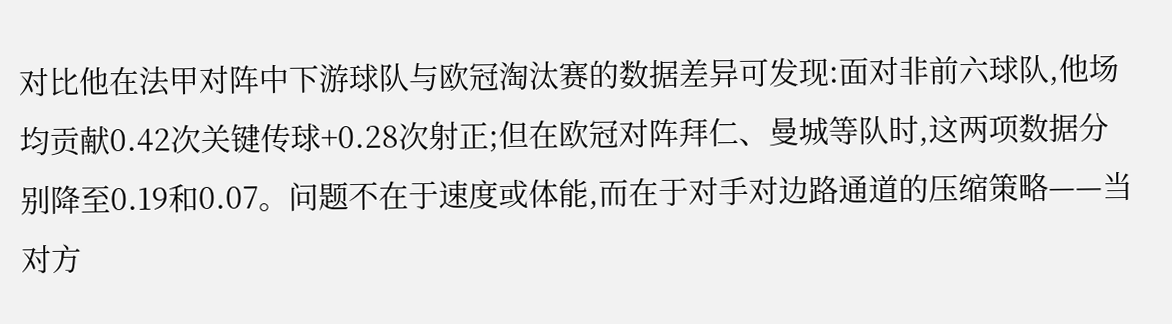对比他在法甲对阵中下游球队与欧冠淘汰赛的数据差异可发现:面对非前六球队,他场均贡献0.42次关键传球+0.28次射正;但在欧冠对阵拜仁、曼城等队时,这两项数据分别降至0.19和0.07。问题不在于速度或体能,而在于对手对边路通道的压缩策略——当对方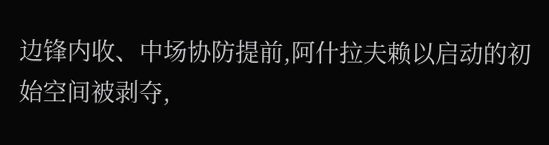边锋内收、中场协防提前,阿什拉夫赖以启动的初始空间被剥夺,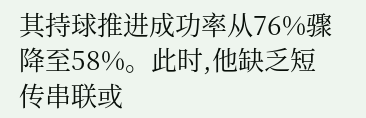其持球推进成功率从76%骤降至58%。此时,他缺乏短传串联或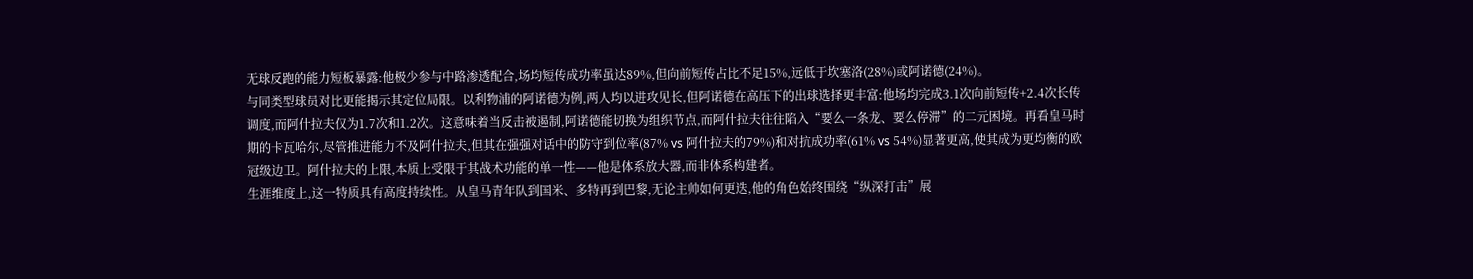无球反跑的能力短板暴露:他极少参与中路渗透配合,场均短传成功率虽达89%,但向前短传占比不足15%,远低于坎塞洛(28%)或阿诺德(24%)。
与同类型球员对比更能揭示其定位局限。以利物浦的阿诺德为例,两人均以进攻见长,但阿诺德在高压下的出球选择更丰富:他场均完成3.1次向前短传+2.4次长传调度,而阿什拉夫仅为1.7次和1.2次。这意味着当反击被遏制,阿诺德能切换为组织节点,而阿什拉夫往往陷入“要么一条龙、要么停滞”的二元困境。再看皇马时期的卡瓦哈尔,尽管推进能力不及阿什拉夫,但其在强强对话中的防守到位率(87% vs 阿什拉夫的79%)和对抗成功率(61% vs 54%)显著更高,使其成为更均衡的欧冠级边卫。阿什拉夫的上限,本质上受限于其战术功能的单一性——他是体系放大器,而非体系构建者。
生涯维度上,这一特质具有高度持续性。从皇马青年队到国米、多特再到巴黎,无论主帅如何更迭,他的角色始终围绕“纵深打击”展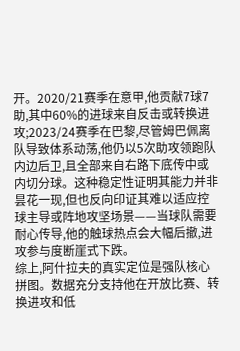开。2020/21赛季在意甲,他贡献7球7助,其中60%的进球来自反击或转换进攻;2023/24赛季在巴黎,尽管姆巴佩离队导致体系动荡,他仍以5次助攻领跑队内边后卫,且全部来自右路下底传中或内切分球。这种稳定性证明其能力并非昙花一现,但也反向印证其难以适应控球主导或阵地攻坚场景——当球队需要耐心传导,他的触球热点会大幅后撤,进攻参与度断崖式下跌。
综上,阿什拉夫的真实定位是强队核心拼图。数据充分支持他在开放比赛、转换进攻和低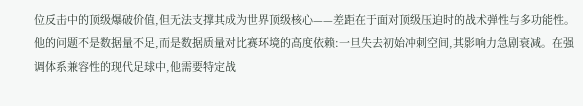位反击中的顶级爆破价值,但无法支撑其成为世界顶级核心——差距在于面对顶级压迫时的战术弹性与多功能性。他的问题不是数据量不足,而是数据质量对比赛环境的高度依赖:一旦失去初始冲刺空间,其影响力急剧衰减。在强调体系兼容性的现代足球中,他需要特定战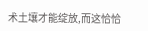术土壤才能绽放,而这恰恰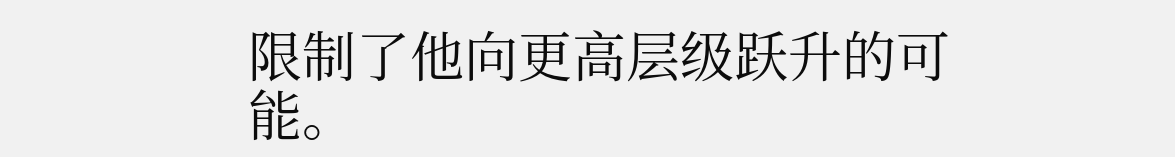限制了他向更高层级跃升的可能。